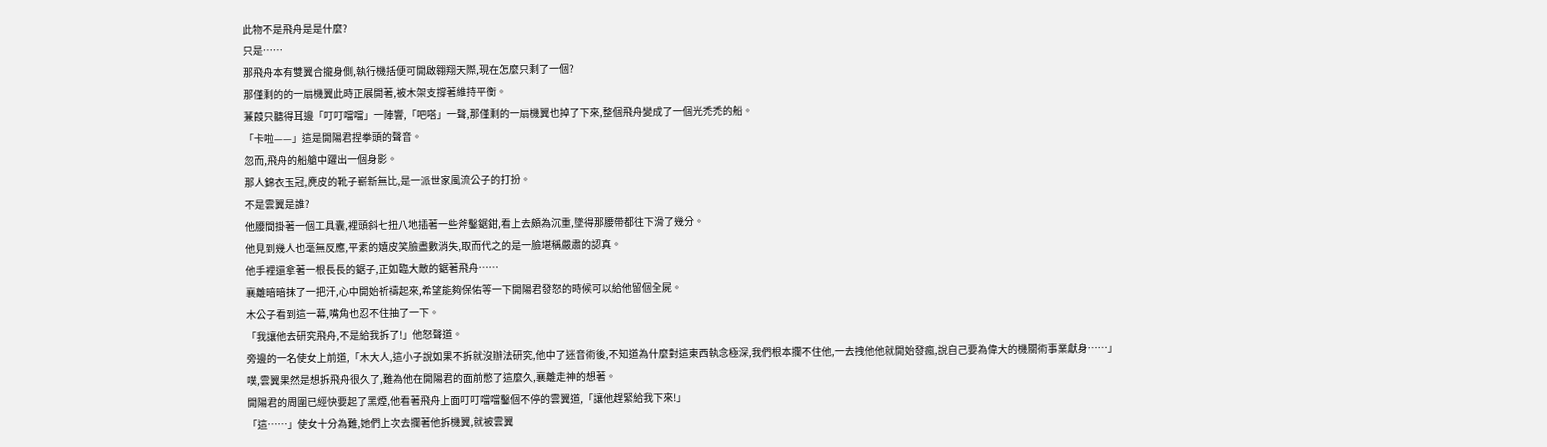此物不是飛舟是是什麼?
只是……
那飛舟本有雙翼合攏身側,執行機括便可開啟翱翔天際,現在怎麼只剩了一個?
那僅剩的的一扇機翼此時正展開著,被木架支撐著維持平衡。
蒹葭只聽得耳邊「叮叮噹噹」一陣響,「吧嗒」一聲,那僅剩的一扇機翼也掉了下來,整個飛舟變成了一個光禿禿的船。
「卡啦——」這是開陽君捏拳頭的聲音。
忽而,飛舟的船艙中躍出一個身影。
那人錦衣玉冠,麂皮的靴子嶄新無比,是一派世家風流公子的打扮。
不是雲翼是誰?
他腰間掛著一個工具囊,裡頭斜七扭八地插著一些斧鑿鋸鉗,看上去頗為沉重,墜得那腰帶都往下滑了幾分。
他見到幾人也毫無反應,平素的嬉皮笑臉盡數消失,取而代之的是一臉堪稱嚴肅的認真。
他手裡還拿著一根長長的鋸子,正如臨大敵的鋸著飛舟……
襄離暗暗抹了一把汗,心中開始祈禱起來,希望能夠保佑等一下開陽君發怒的時候可以給他留個全屍。
木公子看到這一幕,嘴角也忍不住抽了一下。
「我讓他去研究飛舟,不是給我拆了!」他怒聲道。
旁邊的一名使女上前道,「木大人,這小子說如果不拆就沒辦法研究,他中了迷音術後,不知道為什麼對這東西執念極深,我們根本攔不住他,一去拽他他就開始發瘋,說自己要為偉大的機關術事業獻身……」
噗,雲翼果然是想拆飛舟很久了,難為他在開陽君的面前憋了這麼久,襄離走神的想著。
開陽君的周圍已經快要起了黑煙,他看著飛舟上面叮叮噹噹鑿個不停的雲翼道,「讓他趕緊給我下來!」
「這……」使女十分為難,她們上次去攔著他拆機翼,就被雲翼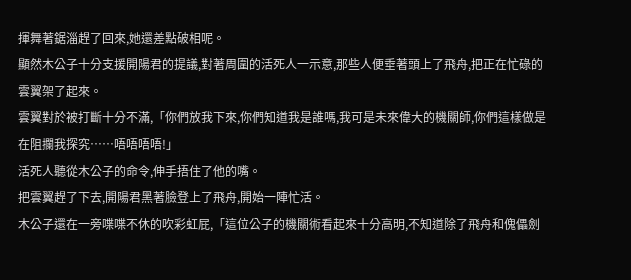揮舞著鋸淄趕了回來,她還差點破相呢。
顯然木公子十分支援開陽君的提議,對著周圍的活死人一示意,那些人便垂著頭上了飛舟,把正在忙碌的雲翼架了起來。
雲翼對於被打斷十分不滿,「你們放我下來,你們知道我是誰嗎,我可是未來偉大的機關師,你們這樣做是在阻攔我探究……唔唔唔唔!」
活死人聽從木公子的命令,伸手捂住了他的嘴。
把雲翼趕了下去,開陽君黑著臉登上了飛舟,開始一陣忙活。
木公子還在一旁喋喋不休的吹彩虹屁,「這位公子的機關術看起來十分高明,不知道除了飛舟和傀儡劍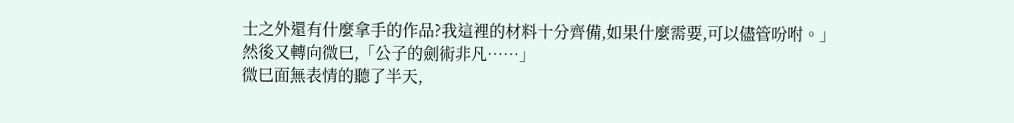士之外還有什麼拿手的作品?我這裡的材料十分齊備,如果什麼需要,可以儘管吩咐。」
然後又轉向微巳,「公子的劍術非凡……」
微巳面無表情的聽了半天,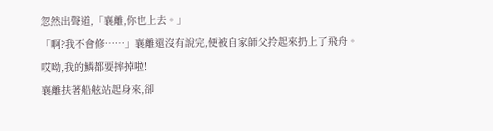忽然出聲道,「襄離,你也上去。」
「啊?我不會修……」襄離還沒有說完,便被自家師父拎起來扔上了飛舟。
哎呦,我的鱗都要摔掉啦!
襄離扶著船舷站起身來,卻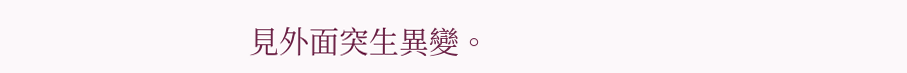見外面突生異變。